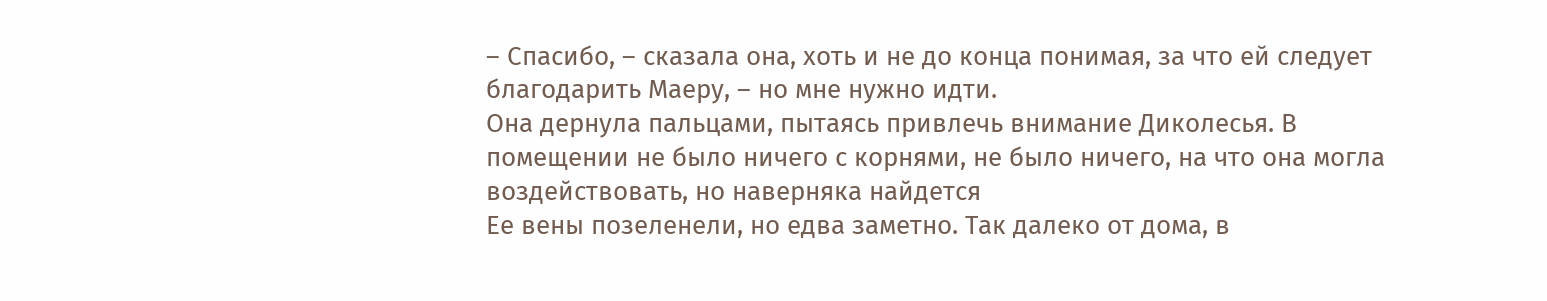– Спасибо, – сказала она, хоть и не до конца понимая, за что ей следует благодарить Маеру, – но мне нужно идти.
Она дернула пальцами, пытаясь привлечь внимание Диколесья. В помещении не было ничего с корнями, не было ничего, на что она могла воздействовать, но наверняка найдется
Ее вены позеленели, но едва заметно. Так далеко от дома, в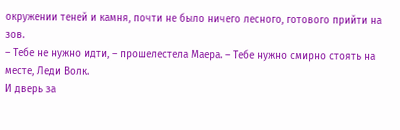окружении теней и камня, почти не было ничего лесного, готового прийти на зов.
– Тебе не нужно идти, – прошелестела Маера. – Тебе нужно смирно стоять на месте, Леди Волк.
И дверь за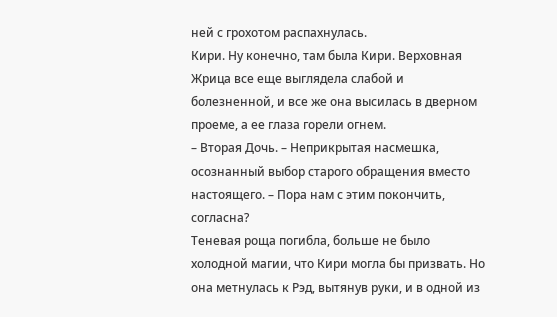ней с грохотом распахнулась.
Кири. Ну конечно, там была Кири. Верховная Жрица все еще выглядела слабой и болезненной, и все же она высилась в дверном проеме, а ее глаза горели огнем.
– Вторая Дочь. – Неприкрытая насмешка, осознанный выбор старого обращения вместо настоящего. – Пора нам с этим покончить, согласна?
Теневая роща погибла, больше не было холодной магии, что Кири могла бы призвать. Но она метнулась к Рэд, вытянув руки, и в одной из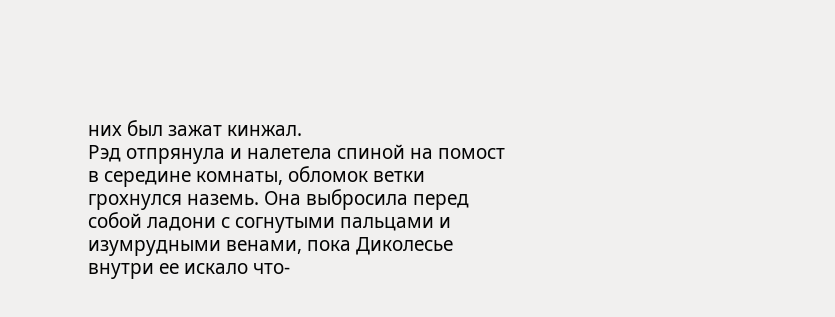них был зажат кинжал.
Рэд отпрянула и налетела спиной на помост в середине комнаты, обломок ветки грохнулся наземь. Она выбросила перед собой ладони с согнутыми пальцами и изумрудными венами, пока Диколесье внутри ее искало что-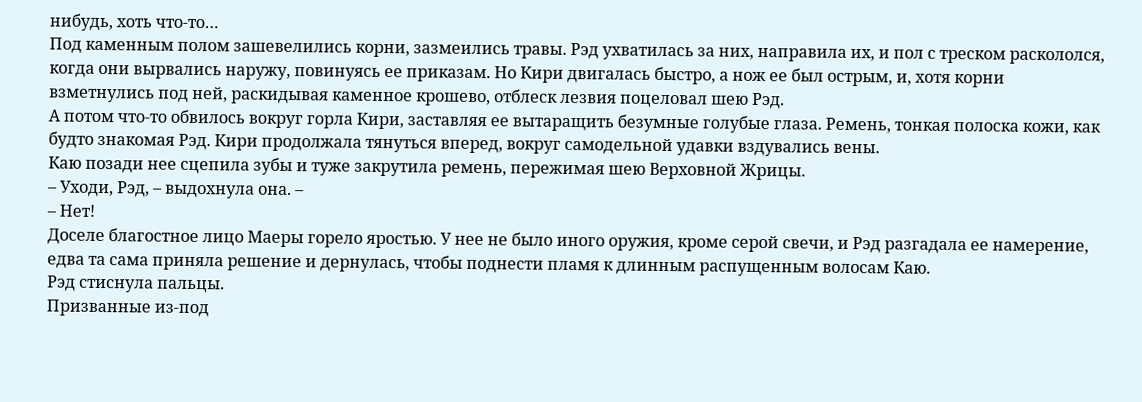нибудь, хоть что-то…
Под каменным полом зашевелились корни, зазмеились травы. Рэд ухватилась за них, направила их, и пол с треском раскололся, когда они вырвались наружу, повинуясь ее приказам. Но Кири двигалась быстро, а нож ее был острым, и, хотя корни взметнулись под ней, раскидывая каменное крошево, отблеск лезвия поцеловал шею Рэд.
А потом что-то обвилось вокруг горла Кири, заставляя ее вытаращить безумные голубые глаза. Ремень, тонкая полоска кожи, как будто знакомая Рэд. Кири продолжала тянуться вперед, вокруг самодельной удавки вздувались вены.
Каю позади нее сцепила зубы и туже закрутила ремень, пережимая шею Верховной Жрицы.
– Уходи, Рэд, – выдохнула она. –
– Нет!
Доселе благостное лицо Маеры горело яростью. У нее не было иного оружия, кроме серой свечи, и Рэд разгадала ее намерение, едва та сама приняла решение и дернулась, чтобы поднести пламя к длинным распущенным волосам Каю.
Рэд стиснула пальцы.
Призванные из-под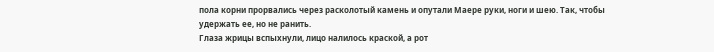пола корни прорвались через расколотый камень и опутали Маере руки, ноги и шею. Так, чтобы удержать ее, но не ранить.
Глаза жрицы вспыхнули, лицо налилось краской, а рот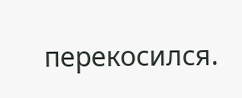перекосился.